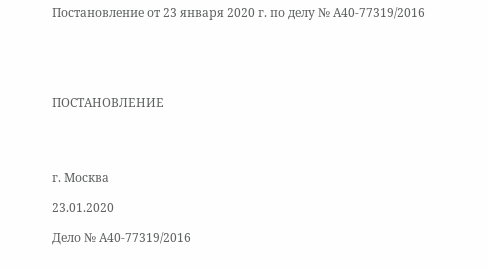Постановление от 23 января 2020 г. по делу № А40-77319/2016





ПОСТАНОВЛЕНИЕ




г. Москва

23.01.2020

Дело № А40-77319/2016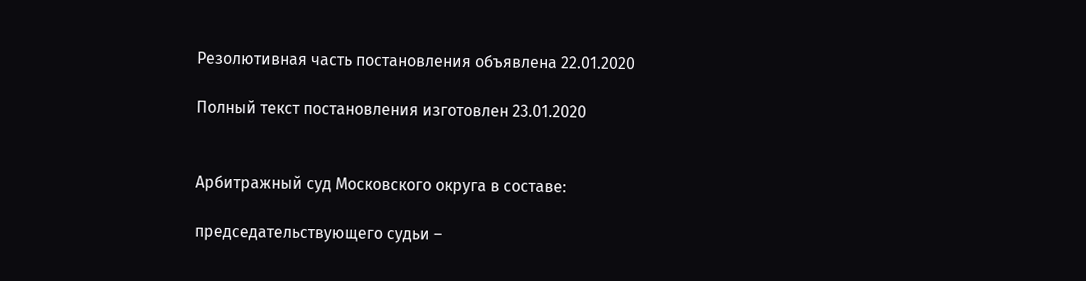Резолютивная часть постановления объявлена 22.01.2020

Полный текст постановления изготовлен 23.01.2020


Арбитражный суд Московского округа в составе:

председательствующего судьи –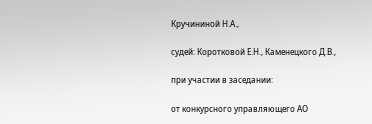Кручининой Н.А.,

судей: Коротковой Е.Н., Каменецкого Д.В.,

при участии в заседании:

от конкурсного управляющего АО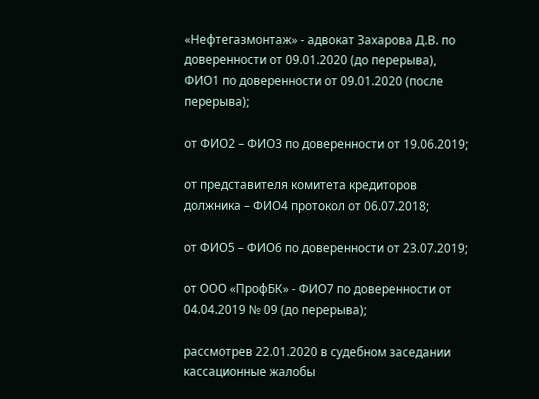«Нефтегазмонтаж» - адвокат Захарова Д.В. по доверенности от 09.01.2020 (до перерыва), ФИО1 по доверенности от 09.01.2020 (после перерыва);

от ФИО2 – ФИО3 по доверенности от 19.06.2019;

от представителя комитета кредиторов должника – ФИО4 протокол от 06.07.2018;

от ФИО5 – ФИО6 по доверенности от 23.07.2019;

от ООО «ПрофБК» - ФИО7 по доверенности от 04.04.2019 № 09 (до перерыва);

рассмотрев 22.01.2020 в судебном заседании кассационные жалобы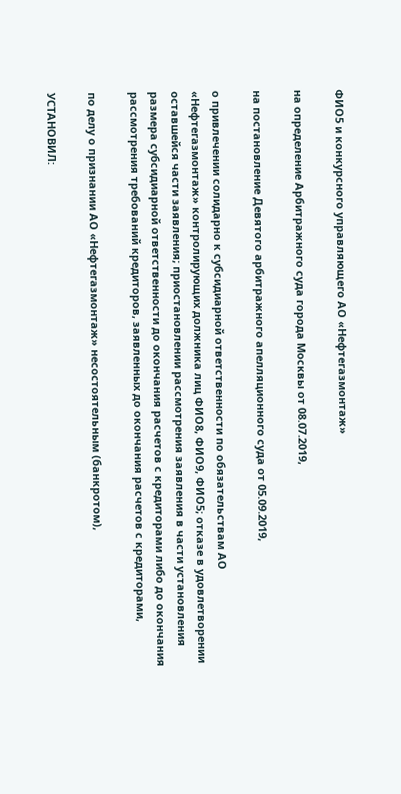ФИО5 и конкурсного управляющего АО «Нефтегазмонтаж»

на определение Арбитражного суда города Москвы от 08.07.2019,

на постановление Девятого арбитражного апелляционного суда от 05.09.2019,

о привлечении солидарно к субсидиарной ответственности по обязательствам АО «Нефтегазмонтаж» контролирующих должника лиц ФИО8, ФИО9, ФИО5; отказе в удовлетворении оставшейся части заявления; приостановлении рассмотрения заявления в части установления размера субсидиарной ответственности до окончания расчетов с кредиторами либо до окончания рассмотрения требований кредиторов, заявленных до окончания расчетов с кредиторами,

по делу о признании АО «Нефтегазмонтаж» несостоятельным (банкротом),

УСТАНОВИЛ: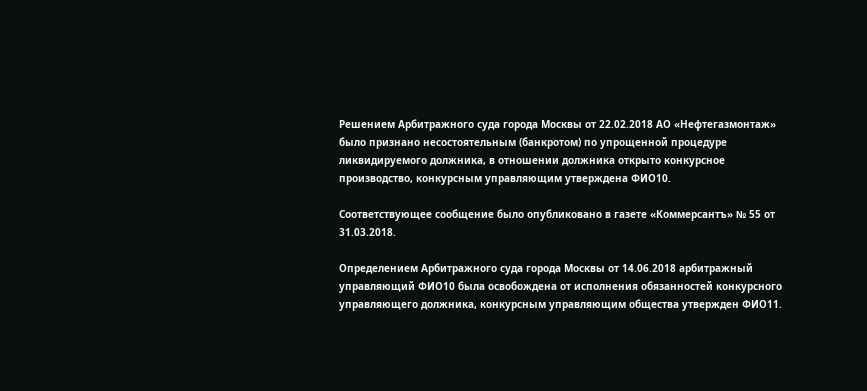Решением Арбитражного суда города Москвы от 22.02.2018 АО «Нефтегазмонтаж» было признано несостоятельным (банкротом) по упрощенной процедуре ликвидируемого должника, в отношении должника открыто конкурсное производство, конкурсным управляющим утверждена ФИО10.

Соответствующее сообщение было опубликовано в газете «Коммерсантъ» № 55 от 31.03.2018.

Определением Арбитражного суда города Москвы от 14.06.2018 арбитражный управляющий ФИО10 была освобождена от исполнения обязанностей конкурсного управляющего должника, конкурсным управляющим общества утвержден ФИО11.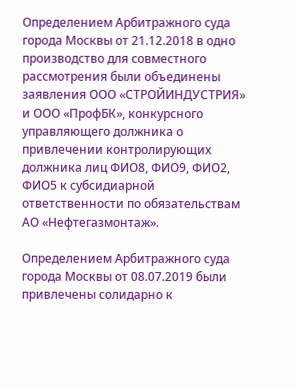Определением Арбитражного суда города Москвы от 21.12.2018 в одно производство для совместного рассмотрения были объединены заявления ООО «СТРОЙИНДУСТРИЯ» и ООО «ПрофБК», конкурсного управляющего должника о привлечении контролирующих должника лиц ФИО8, ФИО9, ФИО2, ФИО5 к субсидиарной ответственности по обязательствам АО «Нефтегазмонтаж».

Определением Арбитражного суда города Москвы от 08.07.2019 были привлечены солидарно к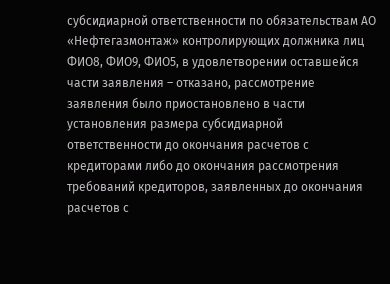субсидиарной ответственности по обязательствам АО «Нефтегазмонтаж» контролирующих должника лиц ФИО8, ФИО9, ФИО5, в удовлетворении оставшейся части заявления – отказано, рассмотрение заявления было приостановлено в части установления размера субсидиарной ответственности до окончания расчетов с кредиторами либо до окончания рассмотрения требований кредиторов, заявленных до окончания расчетов с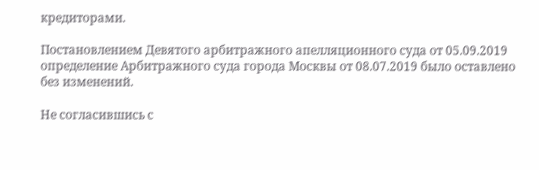кредиторами.

Постановлением Девятого арбитражного апелляционного суда от 05.09.2019 определение Арбитражного суда города Москвы от 08.07.2019 было оставлено без изменений.

Не согласившись с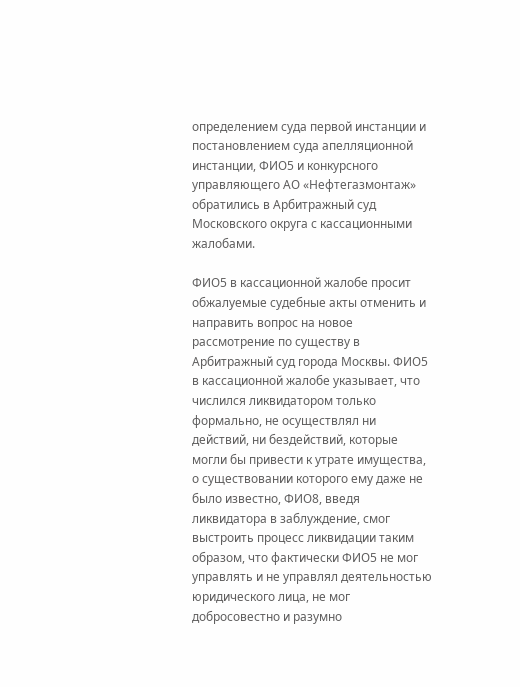определением суда первой инстанции и постановлением суда апелляционной инстанции, ФИО5 и конкурсного управляющего АО «Нефтегазмонтаж» обратились в Арбитражный суд Московского округа с кассационными жалобами.

ФИО5 в кассационной жалобе просит обжалуемые судебные акты отменить и направить вопрос на новое рассмотрение по существу в Арбитражный суд города Москвы. ФИО5 в кассационной жалобе указывает, что числился ликвидатором только формально, не осуществлял ни действий, ни бездействий, которые могли бы привести к утрате имущества, о существовании которого ему даже не было известно, ФИО8, введя ликвидатора в заблуждение, смог выстроить процесс ликвидации таким образом, что фактически ФИО5 не мог управлять и не управлял деятельностью юридического лица, не мог добросовестно и разумно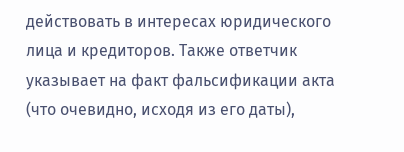действовать в интересах юридического лица и кредиторов. Также ответчик указывает на факт фальсификации акта (что очевидно, исходя из его даты),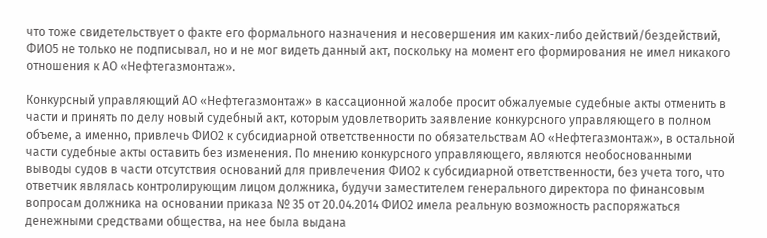что тоже свидетельствует о факте его формального назначения и несовершения им каких-либо действий/бездействий, ФИО5 не только не подписывал, но и не мог видеть данный акт, поскольку на момент его формирования не имел никакого отношения к АО «Нефтегазмонтаж».

Конкурсный управляющий АО «Нефтегазмонтаж» в кассационной жалобе просит обжалуемые судебные акты отменить в части и принять по делу новый судебный акт, которым удовлетворить заявление конкурсного управляющего в полном объеме, а именно, привлечь ФИО2 к субсидиарной ответственности по обязательствам АО «Нефтегазмонтаж», в остальной части судебные акты оставить без изменения. По мнению конкурсного управляющего, являются необоснованными выводы судов в части отсутствия оснований для привлечения ФИО2 к субсидиарной ответственности, без учета того, что ответчик являлась контролирующим лицом должника, будучи заместителем генерального директора по финансовым вопросам должника на основании приказа № 35 от 20.04.2014 ФИО2 имела реальную возможность распоряжаться денежными средствами общества, на нее была выдана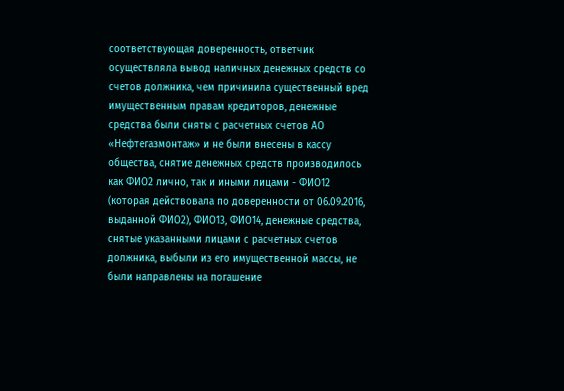соответствующая доверенность, ответчик осуществляла вывод наличных денежных средств со счетов должника, чем причинила существенный вред имущественным правам кредиторов, денежные средства были сняты с расчетных счетов АО «Нефтегазмонтаж» и не были внесены в кассу общества, снятие денежных средств производилось как ФИО2 лично, так и иными лицами - ФИО12 (которая действовала по доверенности от 06.09.2016, выданной ФИО2), ФИО13, ФИО14, денежные средства, снятые указанными лицами с расчетных счетов должника, выбыли из его имущественной массы, не были направлены на погашение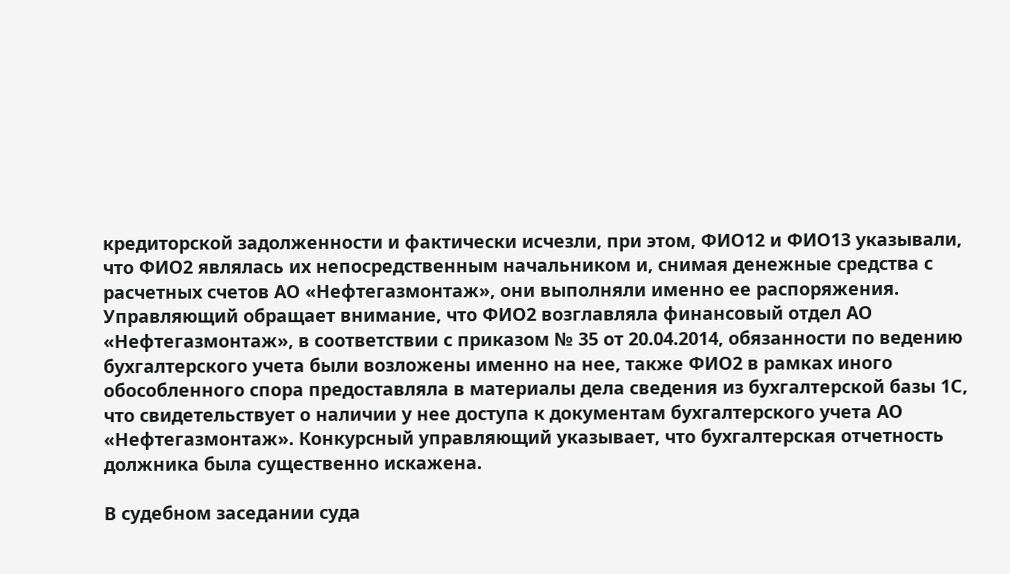кредиторской задолженности и фактически исчезли, при этом, ФИО12 и ФИО13 указывали, что ФИО2 являлась их непосредственным начальником и, снимая денежные средства с расчетных счетов АО «Нефтегазмонтаж», они выполняли именно ее распоряжения. Управляющий обращает внимание, что ФИО2 возглавляла финансовый отдел АО «Нефтегазмонтаж», в соответствии с приказом № 35 от 20.04.2014, обязанности по ведению бухгалтерского учета были возложены именно на нее, также ФИО2 в рамках иного обособленного спора предоставляла в материалы дела сведения из бухгалтерской базы 1С, что свидетельствует о наличии у нее доступа к документам бухгалтерского учета АО «Нефтегазмонтаж». Конкурсный управляющий указывает, что бухгалтерская отчетность должника была существенно искажена.

В судебном заседании суда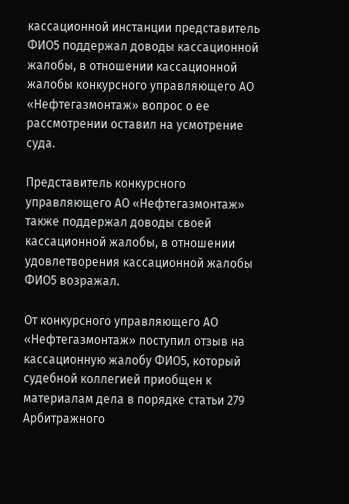кассационной инстанции представитель ФИО5 поддержал доводы кассационной жалобы, в отношении кассационной жалобы конкурсного управляющего АО «Нефтегазмонтаж» вопрос о ее рассмотрении оставил на усмотрение суда.

Представитель конкурсного управляющего АО «Нефтегазмонтаж» также поддержал доводы своей кассационной жалобы, в отношении удовлетворения кассационной жалобы ФИО5 возражал.

От конкурсного управляющего АО «Нефтегазмонтаж» поступил отзыв на кассационную жалобу ФИО5, который судебной коллегией приобщен к материалам дела в порядке статьи 279 Арбитражного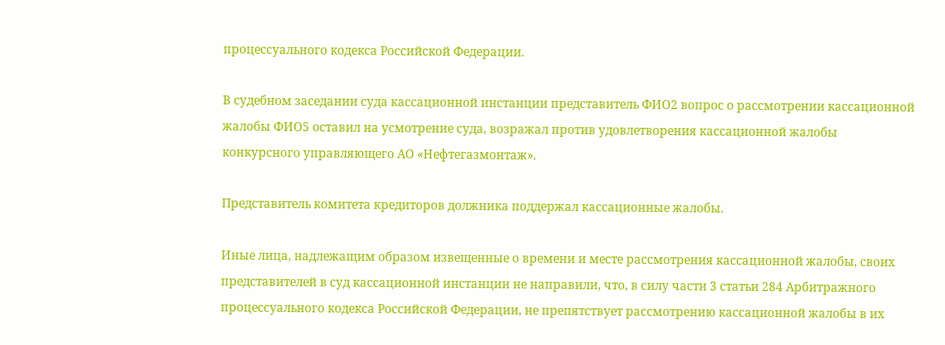процессуального кодекса Российской Федерации.

В судебном заседании суда кассационной инстанции представитель ФИО2 вопрос о рассмотрении кассационной жалобы ФИО5 оставил на усмотрение суда, возражал против удовлетворения кассационной жалобы конкурсного управляющего АО «Нефтегазмонтаж».

Представитель комитета кредиторов должника поддержал кассационные жалобы.

Иные лица, надлежащим образом извещенные о времени и месте рассмотрения кассационной жалобы, своих представителей в суд кассационной инстанции не направили, что, в силу части 3 статьи 284 Арбитражного процессуального кодекса Российской Федерации, не препятствует рассмотрению кассационной жалобы в их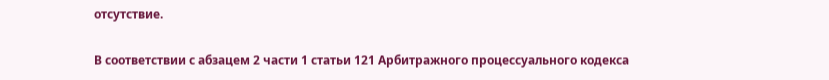отсутствие.

В соответствии с абзацем 2 части 1 статьи 121 Арбитражного процессуального кодекса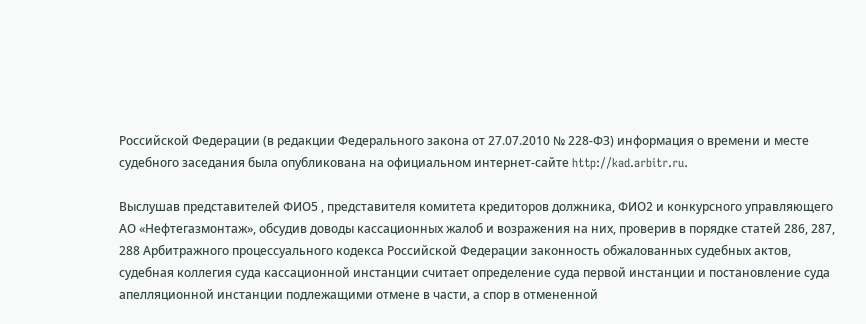Российской Федерации (в редакции Федерального закона от 27.07.2010 № 228-ФЗ) информация о времени и месте судебного заседания была опубликована на официальном интернет-сайте http://kad.arbitr.ru.

Выслушав представителей ФИО5 , представителя комитета кредиторов должника, ФИО2 и конкурсного управляющего АО «Нефтегазмонтаж», обсудив доводы кассационных жалоб и возражения на них, проверив в порядке статей 286, 287, 288 Арбитражного процессуального кодекса Российской Федерации законность обжалованных судебных актов, судебная коллегия суда кассационной инстанции считает определение суда первой инстанции и постановление суда апелляционной инстанции подлежащими отмене в части, а спор в отмененной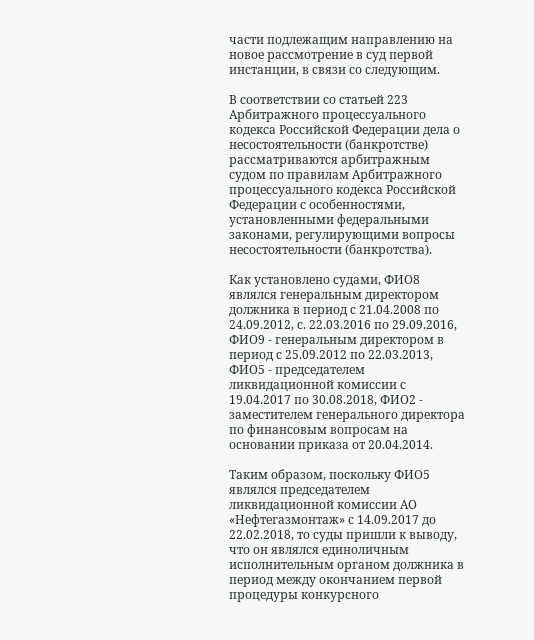части подлежащим направлению на новое рассмотрение в суд первой инстанции, в связи со следующим.

В соответствии со статьей 223 Арбитражного процессуального кодекса Российской Федерации дела о несостоятельности (банкротстве) рассматриваются арбитражным судом по правилам Арбитражного процессуального кодекса Российской Федерации с особенностями, установленными федеральными законами, регулирующими вопросы несостоятельности (банкротства).

Как установлено судами, ФИО8 являлся генеральным директором должника в период с 21.04.2008 по 24.09.2012, с. 22.03.2016 по 29.09.2016, ФИО9 - генеральным директором в период с 25.09.2012 по 22.03.2013, ФИО5 - председателем ликвидационной комиссии с 19.04.2017 по 30.08.2018, ФИО2 - заместителем генерального директора по финансовым вопросам на основании приказа от 20.04.2014.

Таким образом, поскольку ФИО5 являлся председателем ликвидационной комиссии АО «Нефтегазмонтаж» с 14.09.2017 до 22.02.2018, то суды пришли к выводу, что он являлся единоличным исполнительным органом должника в период между окончанием первой процедуры конкурсного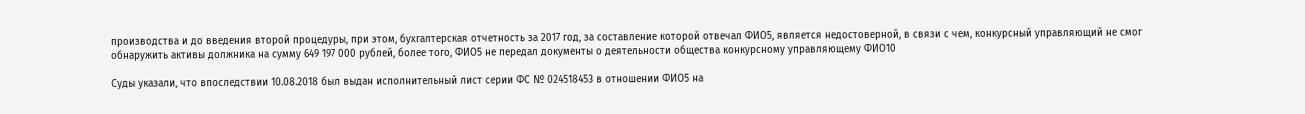производства и до введения второй процедуры, при этом, бухгалтерская отчетность за 2017 год, за составление которой отвечал ФИО5, является недостоверной, в связи с чем, конкурсный управляющий не смог обнаружить активы должника на сумму 649 197 000 рублей, более того, ФИО5 не передал документы о деятельности общества конкурсному управляющему ФИО10

Суды указали, что впоследствии 10.08.2018 был выдан исполнительный лист серии ФС № 024518453 в отношении ФИО5 на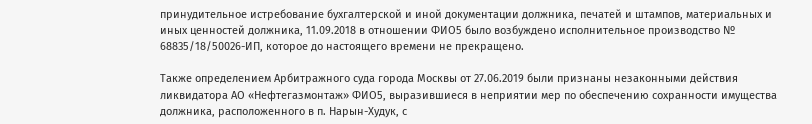принудительное истребование бухгалтерской и иной документации должника, печатей и штампов, материальных и иных ценностей должника, 11.09.2018 в отношении ФИО5 было возбуждено исполнительное производство № 68835/18/50026-ИП, которое до настоящего времени не прекращено.

Также определением Арбитражного суда города Москвы от 27.06.2019 были признаны незаконными действия ликвидатора АО «Нефтегазмонтаж» ФИО5, выразившиеся в неприятии мер по обеспечению сохранности имущества должника, расположенного в п. Нарын-Худук, с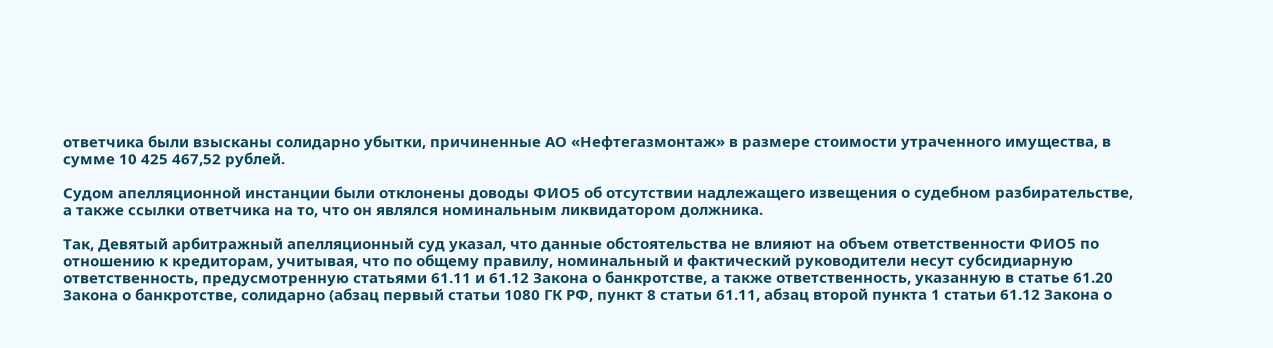ответчика были взысканы солидарно убытки, причиненные АО «Нефтегазмонтаж» в размере стоимости утраченного имущества, в сумме 10 425 467,52 рублей.

Судом апелляционной инстанции были отклонены доводы ФИО5 об отсутствии надлежащего извещения о судебном разбирательстве, а также ссылки ответчика на то, что он являлся номинальным ликвидатором должника.

Так, Девятый арбитражный апелляционный суд указал, что данные обстоятельства не влияют на объем ответственности ФИО5 по отношению к кредиторам, учитывая, что по общему правилу, номинальный и фактический руководители несут субсидиарную ответственность, предусмотренную статьями 61.11 и 61.12 Закона о банкротстве, а также ответственность, указанную в статье 61.20 Закона о банкротстве, солидарно (абзац первый статьи 1080 ГК РФ, пункт 8 статьи 61.11, абзац второй пункта 1 статьи 61.12 Закона о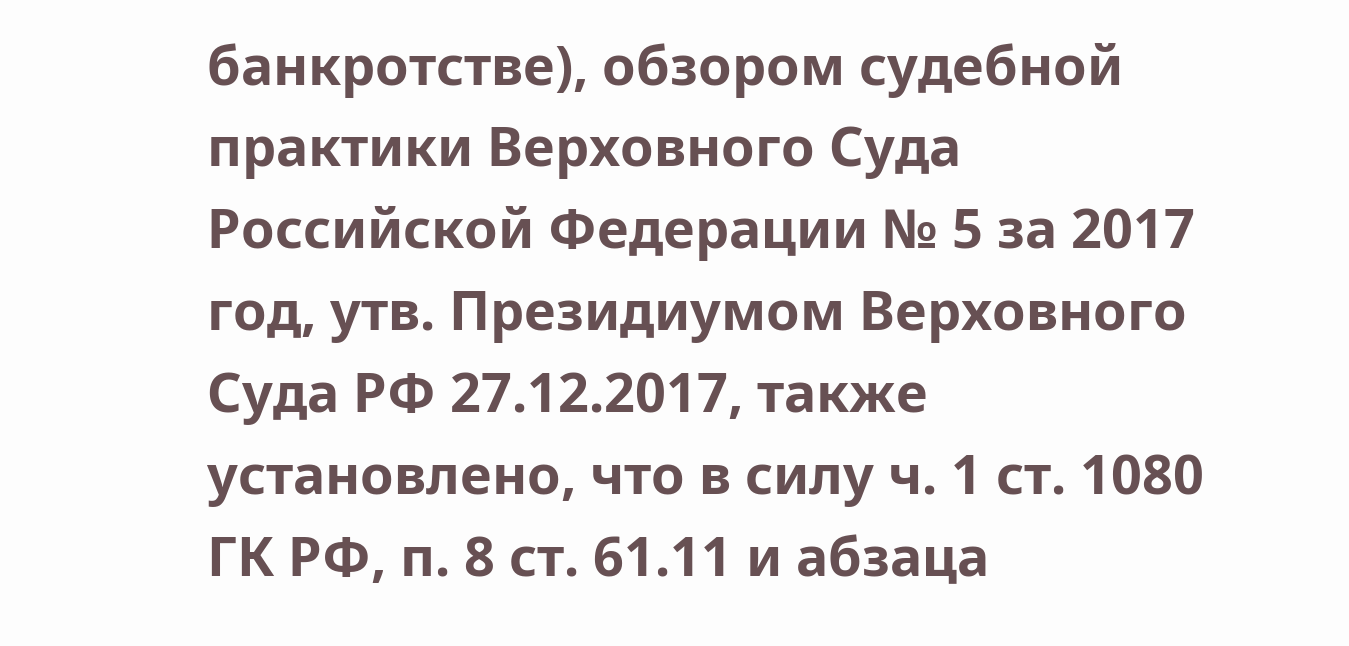банкротстве), обзором судебной практики Верховного Суда Российской Федерации № 5 за 2017 год, утв. Президиумом Верховного Суда РФ 27.12.2017, также установлено, что в силу ч. 1 ст. 1080 ГК РФ, п. 8 ст. 61.11 и абзаца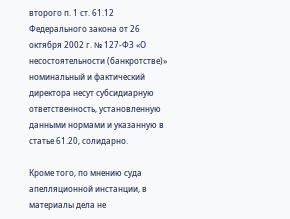второго п. 1 ст. 61.12 Федерального закона от 26 октября 2002 г. № 127-ФЗ «О несостоятельности (банкротстве)» номинальный и фактический директора несут субсидиарную ответственность, установленную данными нормами и указанную в статье 61.20, солидарно.

Кроме того, по мнению суда апелляционной инстанции, в материалы дела не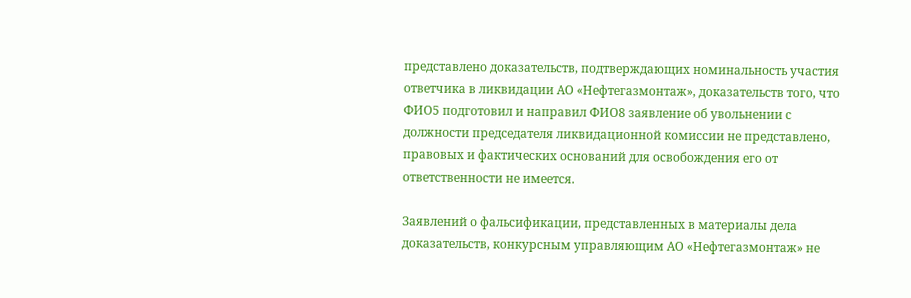представлено доказательств, подтверждающих номинальность участия ответчика в ликвидации АО «Нефтегазмонтаж», доказательств того, что ФИО5 подготовил и направил ФИО8 заявление об увольнении с должности председателя ликвидационной комиссии не представлено, правовых и фактических оснований для освобождения его от ответственности не имеется.

Заявлений о фальсификации, представленных в материалы дела доказательств, конкурсным управляющим АО «Нефтегазмонтаж» не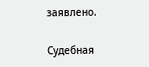заявлено.

Судебная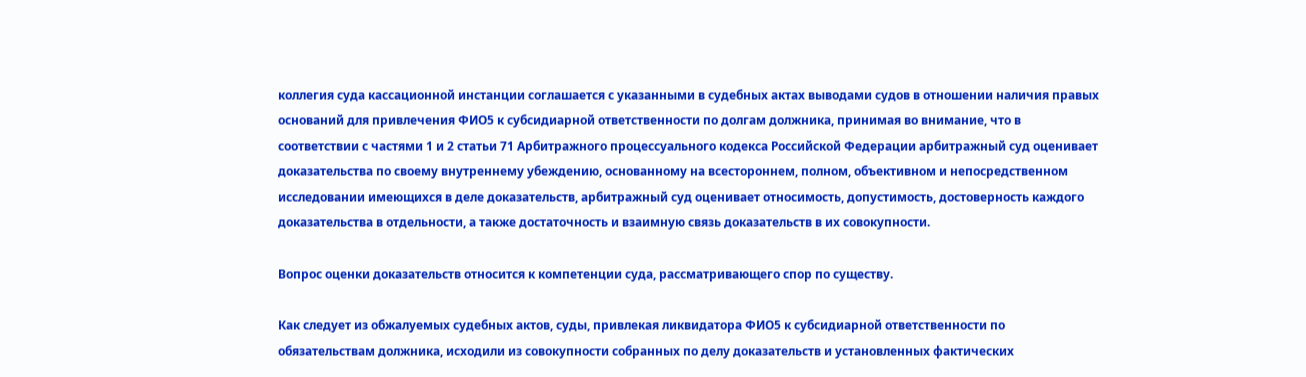коллегия суда кассационной инстанции соглашается с указанными в судебных актах выводами судов в отношении наличия правых оснований для привлечения ФИО5 к субсидиарной ответственности по долгам должника, принимая во внимание, что в соответствии с частями 1 и 2 статьи 71 Арбитражного процессуального кодекса Российской Федерации арбитражный суд оценивает доказательства по своему внутреннему убеждению, основанному на всестороннем, полном, объективном и непосредственном исследовании имеющихся в деле доказательств, арбитражный суд оценивает относимость, допустимость, достоверность каждого доказательства в отдельности, а также достаточность и взаимную связь доказательств в их совокупности.

Вопрос оценки доказательств относится к компетенции суда, рассматривающего спор по существу.

Как следует из обжалуемых судебных актов, суды, привлекая ликвидатора ФИО5 к субсидиарной ответственности по обязательствам должника, исходили из совокупности собранных по делу доказательств и установленных фактических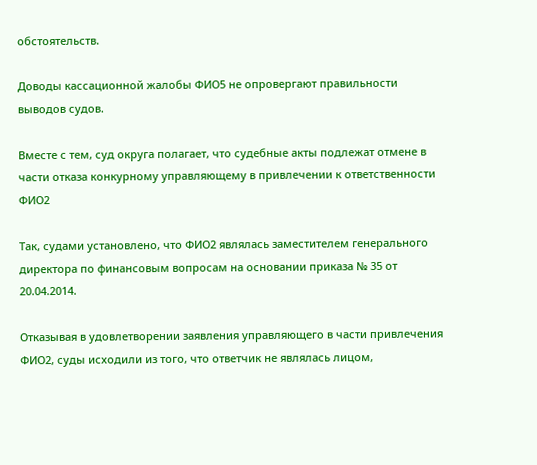обстоятельств.

Доводы кассационной жалобы ФИО5 не опровергают правильности выводов судов.

Вместе с тем, суд округа полагает, что судебные акты подлежат отмене в части отказа конкурному управляющему в привлечении к ответственности ФИО2

Так, судами установлено, что ФИО2 являлась заместителем генерального директора по финансовым вопросам на основании приказа № 35 от 20.04.2014.

Отказывая в удовлетворении заявления управляющего в части привлечения ФИО2, суды исходили из того, что ответчик не являлась лицом,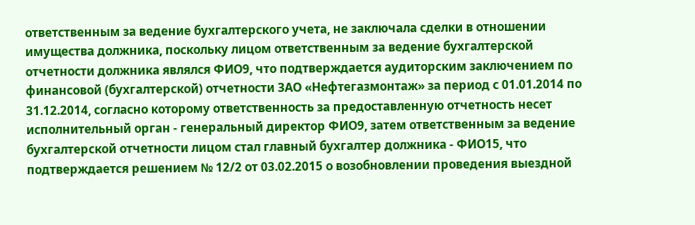ответственным за ведение бухгалтерского учета, не заключала сделки в отношении имущества должника, поскольку лицом ответственным за ведение бухгалтерской отчетности должника являлся ФИО9, что подтверждается аудиторским заключением по финансовой (бухгалтерской) отчетности ЗАО «Нефтегазмонтаж» за период с 01.01.2014 по 31.12.2014, согласно которому ответственность за предоставленную отчетность несет исполнительный орган - генеральный директор ФИО9, затем ответственным за ведение бухгалтерской отчетности лицом стал главный бухгалтер должника - ФИО15, что подтверждается решением № 12/2 от 03.02.2015 о возобновлении проведения выездной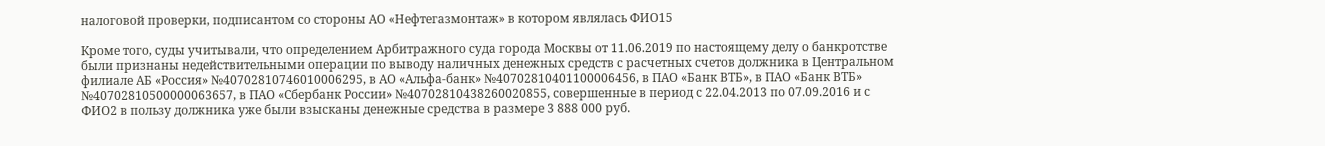налоговой проверки, подписантом со стороны АО «Нефтегазмонтаж» в котором являлась ФИО15

Кроме того, суды учитывали, что определением Арбитражного суда города Москвы от 11.06.2019 по настоящему делу о банкротстве были признаны недействительными операции по выводу наличных денежных средств с расчетных счетов должника в Центральном филиале АБ «Россия» №40702810746010006295, в АО «Альфа-банк» №40702810401100006456, в ПАО «Банк ВТБ», в ПАО «Банк ВТБ» №40702810500000063657, в ПАО «Сбербанк России» №40702810438260020855, совершенные в период с 22.04.2013 по 07.09.2016 и с ФИО2 в пользу должника уже были взысканы денежные средства в размере 3 888 000 руб.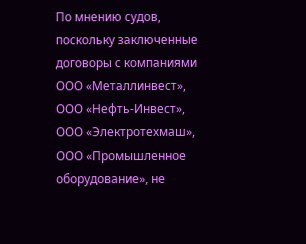По мнению судов, поскольку заключенные договоры с компаниями ООО «Металлинвест», ООО «Нефть-Инвест», ООО «Электротехмаш», ООО «Промышленное оборудование», не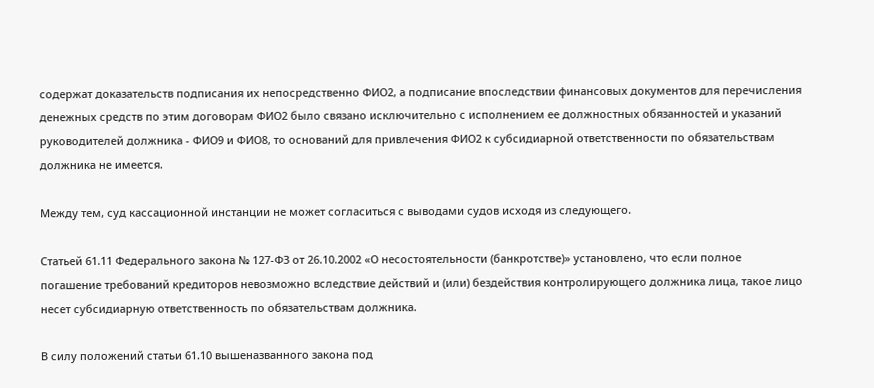содержат доказательств подписания их непосредственно ФИО2, а подписание впоследствии финансовых документов для перечисления денежных средств по этим договорам ФИО2 было связано исключительно с исполнением ее должностных обязанностей и указаний руководителей должника - ФИО9 и ФИО8, то оснований для привлечения ФИО2 к субсидиарной ответственности по обязательствам должника не имеется.

Между тем, суд кассационной инстанции не может согласиться с выводами судов исходя из следующего.

Статьей 61.11 Федерального закона № 127-ФЗ от 26.10.2002 «О несостоятельности (банкротстве)» установлено, что если полное погашение требований кредиторов невозможно вследствие действий и (или) бездействия контролирующего должника лица, такое лицо несет субсидиарную ответственность по обязательствам должника.

В силу положений статьи 61.10 вышеназванного закона под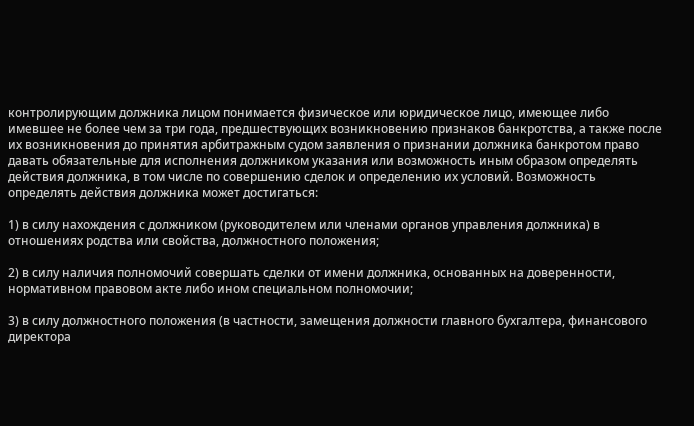контролирующим должника лицом понимается физическое или юридическое лицо, имеющее либо имевшее не более чем за три года, предшествующих возникновению признаков банкротства, а также после их возникновения до принятия арбитражным судом заявления о признании должника банкротом право давать обязательные для исполнения должником указания или возможность иным образом определять действия должника, в том числе по совершению сделок и определению их условий. Возможность определять действия должника может достигаться:

1) в силу нахождения с должником (руководителем или членами органов управления должника) в отношениях родства или свойства, должностного положения;

2) в силу наличия полномочий совершать сделки от имени должника, основанных на доверенности, нормативном правовом акте либо ином специальном полномочии;

3) в силу должностного положения (в частности, замещения должности главного бухгалтера, финансового директора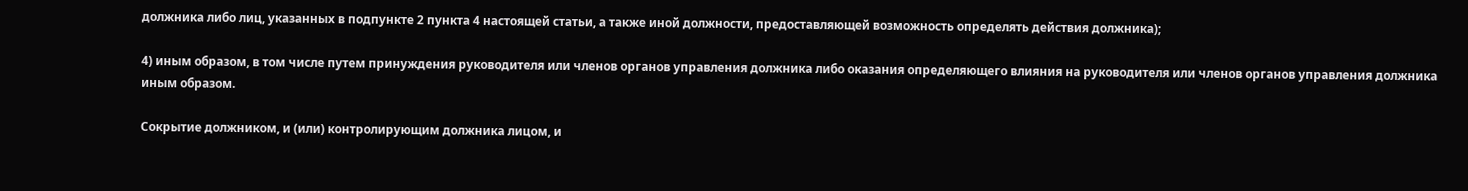должника либо лиц, указанных в подпункте 2 пункта 4 настоящей статьи, а также иной должности, предоставляющей возможность определять действия должника);

4) иным образом, в том числе путем принуждения руководителя или членов органов управления должника либо оказания определяющего влияния на руководителя или членов органов управления должника иным образом.

Сокрытие должником, и (или) контролирующим должника лицом, и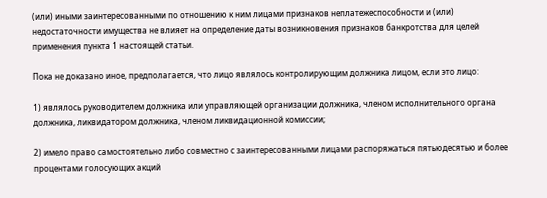(или) иными заинтересованными по отношению к ним лицами признаков неплатежеспособности и (или) недостаточности имущества не влияет на определение даты возникновения признаков банкротства для целей применения пункта 1 настоящей статьи.

Пока не доказано иное, предполагается, что лицо являлось контролирующим должника лицом, если это лицо:

1) являлось руководителем должника или управляющей организации должника, членом исполнительного органа должника, ликвидатором должника, членом ликвидационной комиссии;

2) имело право самостоятельно либо совместно с заинтересованными лицами распоряжаться пятьюдесятью и более процентами голосующих акций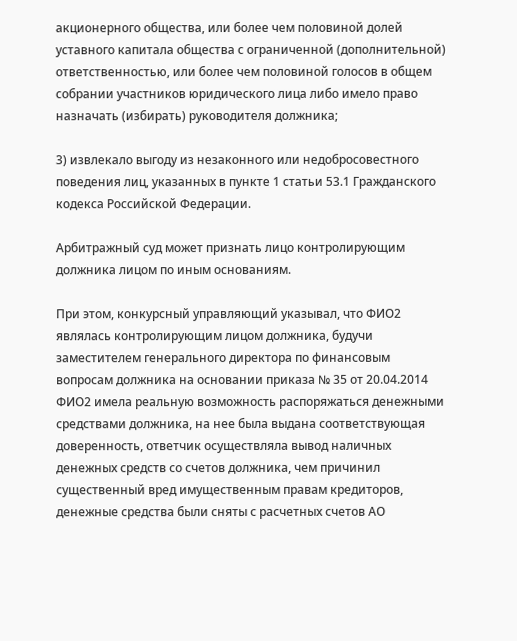акционерного общества, или более чем половиной долей уставного капитала общества с ограниченной (дополнительной) ответственностью, или более чем половиной голосов в общем собрании участников юридического лица либо имело право назначать (избирать) руководителя должника;

3) извлекало выгоду из незаконного или недобросовестного поведения лиц, указанных в пункте 1 статьи 53.1 Гражданского кодекса Российской Федерации.

Арбитражный суд может признать лицо контролирующим должника лицом по иным основаниям.

При этом, конкурсный управляющий указывал, что ФИО2 являлась контролирующим лицом должника, будучи заместителем генерального директора по финансовым вопросам должника на основании приказа № 35 от 20.04.2014 ФИО2 имела реальную возможность распоряжаться денежными средствами должника, на нее была выдана соответствующая доверенность, ответчик осуществляла вывод наличных денежных средств со счетов должника, чем причинил существенный вред имущественным правам кредиторов, денежные средства были сняты с расчетных счетов АО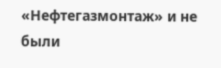«Нефтегазмонтаж» и не были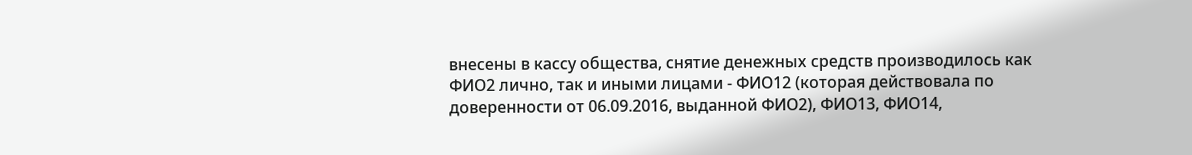внесены в кассу общества, снятие денежных средств производилось как ФИО2 лично, так и иными лицами - ФИО12 (которая действовала по доверенности от 06.09.2016, выданной ФИО2), ФИО13, ФИО14,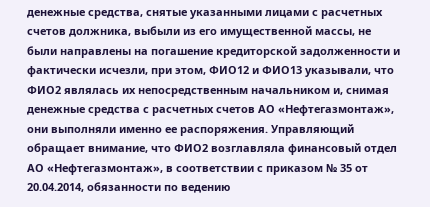денежные средства, снятые указанными лицами с расчетных счетов должника, выбыли из его имущественной массы, не были направлены на погашение кредиторской задолженности и фактически исчезли, при этом, ФИО12 и ФИО13 указывали, что ФИО2 являлась их непосредственным начальником и, снимая денежные средства с расчетных счетов АО «Нефтегазмонтаж», они выполняли именно ее распоряжения. Управляющий обращает внимание, что ФИО2 возглавляла финансовый отдел АО «Нефтегазмонтаж», в соответствии с приказом № 35 от 20.04.2014, обязанности по ведению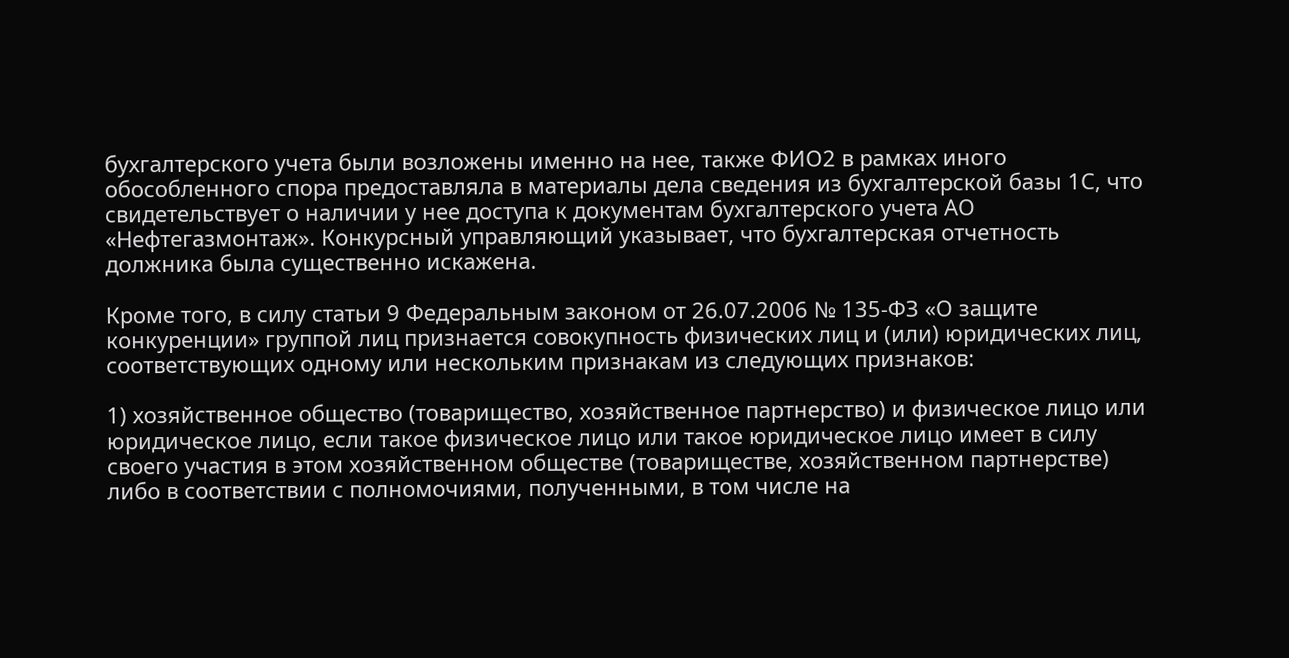бухгалтерского учета были возложены именно на нее, также ФИО2 в рамках иного обособленного спора предоставляла в материалы дела сведения из бухгалтерской базы 1С, что свидетельствует о наличии у нее доступа к документам бухгалтерского учета АО «Нефтегазмонтаж». Конкурсный управляющий указывает, что бухгалтерская отчетность должника была существенно искажена.

Кроме того, в силу статьи 9 Федеральным законом от 26.07.2006 № 135-ФЗ «О защите конкуренции» группой лиц признается совокупность физических лиц и (или) юридических лиц, соответствующих одному или нескольким признакам из следующих признаков:

1) хозяйственное общество (товарищество, хозяйственное партнерство) и физическое лицо или юридическое лицо, если такое физическое лицо или такое юридическое лицо имеет в силу своего участия в этом хозяйственном обществе (товариществе, хозяйственном партнерстве) либо в соответствии с полномочиями, полученными, в том числе на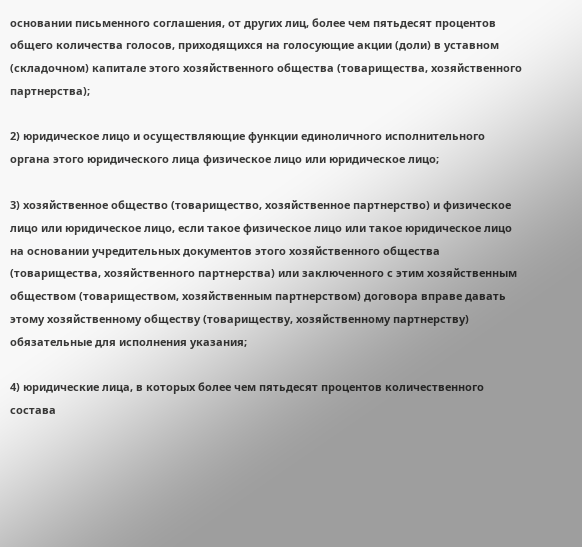основании письменного соглашения, от других лиц, более чем пятьдесят процентов общего количества голосов, приходящихся на голосующие акции (доли) в уставном (складочном) капитале этого хозяйственного общества (товарищества, хозяйственного партнерства);

2) юридическое лицо и осуществляющие функции единоличного исполнительного органа этого юридического лица физическое лицо или юридическое лицо;

3) хозяйственное общество (товарищество, хозяйственное партнерство) и физическое лицо или юридическое лицо, если такое физическое лицо или такое юридическое лицо на основании учредительных документов этого хозяйственного общества (товарищества, хозяйственного партнерства) или заключенного с этим хозяйственным обществом (товариществом, хозяйственным партнерством) договора вправе давать этому хозяйственному обществу (товариществу, хозяйственному партнерству) обязательные для исполнения указания;

4) юридические лица, в которых более чем пятьдесят процентов количественного состава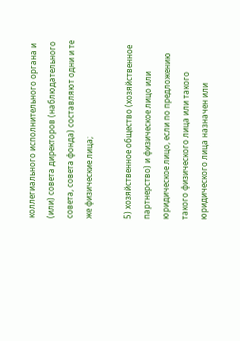коллегиального исполнительного органа и (или) совета директоров (наблюдательного совета, совета фонда) составляют одни и те же физические лица;

5) хозяйственное общество (хозяйственное партнерство) и физическое лицо или юридическое лицо, если по предложению такого физического лица или такого юридического лица назначен или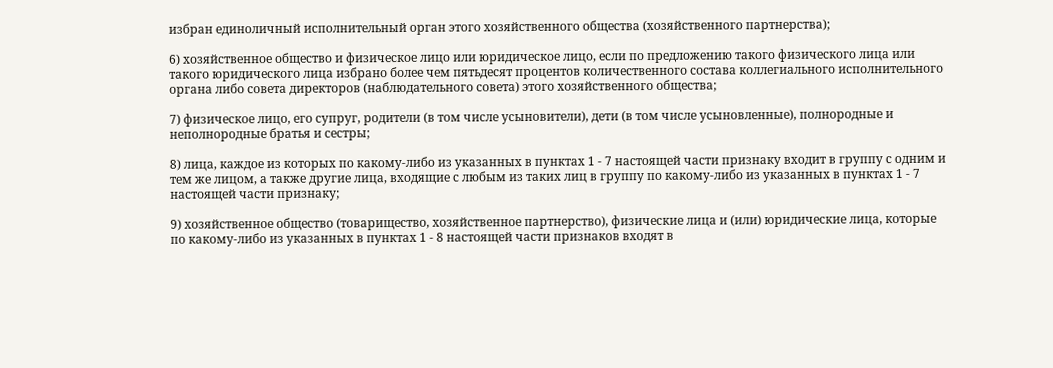избран единоличный исполнительный орган этого хозяйственного общества (хозяйственного партнерства);

6) хозяйственное общество и физическое лицо или юридическое лицо, если по предложению такого физического лица или такого юридического лица избрано более чем пятьдесят процентов количественного состава коллегиального исполнительного органа либо совета директоров (наблюдательного совета) этого хозяйственного общества;

7) физическое лицо, его супруг, родители (в том числе усыновители), дети (в том числе усыновленные), полнородные и неполнородные братья и сестры;

8) лица, каждое из которых по какому-либо из указанных в пунктах 1 - 7 настоящей части признаку входит в группу с одним и тем же лицом, а также другие лица, входящие с любым из таких лиц в группу по какому-либо из указанных в пунктах 1 - 7 настоящей части признаку;

9) хозяйственное общество (товарищество, хозяйственное партнерство), физические лица и (или) юридические лица, которые по какому-либо из указанных в пунктах 1 - 8 настоящей части признаков входят в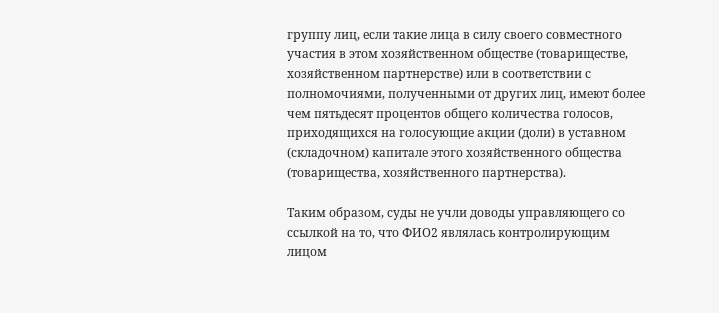группу лиц, если такие лица в силу своего совместного участия в этом хозяйственном обществе (товариществе, хозяйственном партнерстве) или в соответствии с полномочиями, полученными от других лиц, имеют более чем пятьдесят процентов общего количества голосов, приходящихся на голосующие акции (доли) в уставном (складочном) капитале этого хозяйственного общества (товарищества, хозяйственного партнерства).

Таким образом, суды не учли доводы управляющего со ссылкой на то, что ФИО2 являлась контролирующим лицом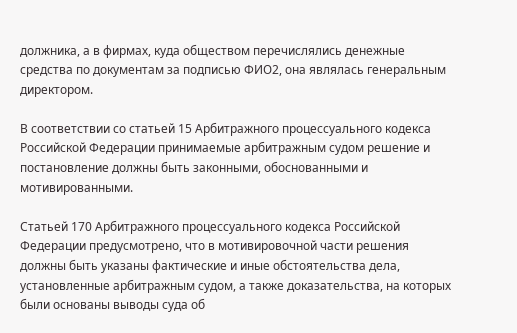должника, а в фирмах, куда обществом перечислялись денежные средства по документам за подписью ФИО2, она являлась генеральным директором.

В соответствии со статьей 15 Арбитражного процессуального кодекса Российской Федерации принимаемые арбитражным судом решение и постановление должны быть законными, обоснованными и мотивированными.

Статьей 170 Арбитражного процессуального кодекса Российской Федерации предусмотрено, что в мотивировочной части решения должны быть указаны фактические и иные обстоятельства дела, установленные арбитражным судом, а также доказательства, на которых были основаны выводы суда об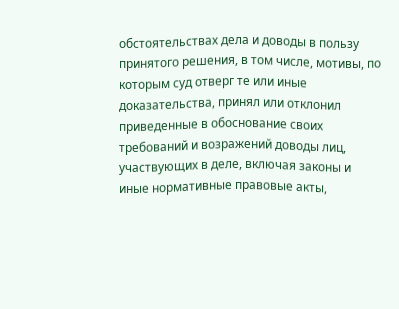обстоятельствах дела и доводы в пользу принятого решения, в том числе, мотивы, по которым суд отверг те или иные доказательства, принял или отклонил приведенные в обоснование своих требований и возражений доводы лиц, участвующих в деле, включая законы и иные нормативные правовые акты,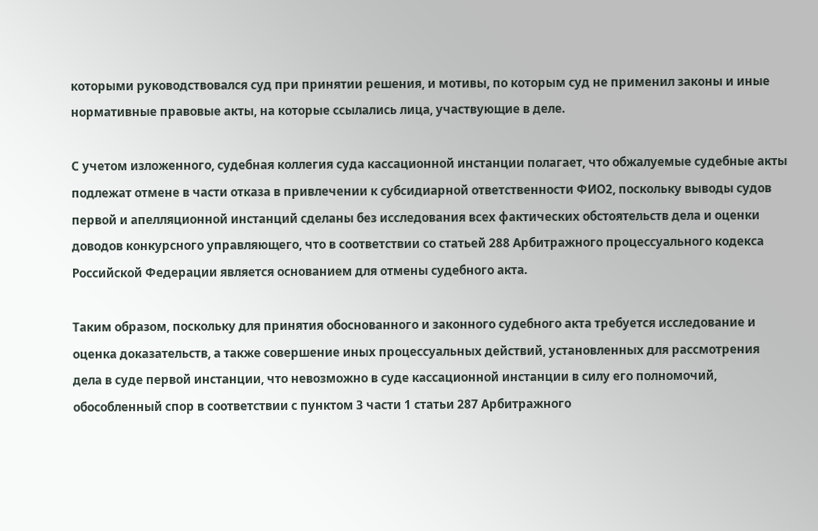которыми руководствовался суд при принятии решения, и мотивы, по которым суд не применил законы и иные нормативные правовые акты, на которые ссылались лица, участвующие в деле.

С учетом изложенного, судебная коллегия суда кассационной инстанции полагает, что обжалуемые судебные акты подлежат отмене в части отказа в привлечении к субсидиарной ответственности ФИО2, поскольку выводы судов первой и апелляционной инстанций сделаны без исследования всех фактических обстоятельств дела и оценки доводов конкурсного управляющего, что в соответствии со статьей 288 Арбитражного процессуального кодекса Российской Федерации является основанием для отмены судебного акта.

Таким образом, поскольку для принятия обоснованного и законного судебного акта требуется исследование и оценка доказательств, а также совершение иных процессуальных действий, установленных для рассмотрения дела в суде первой инстанции, что невозможно в суде кассационной инстанции в силу его полномочий, обособленный спор в соответствии с пунктом 3 части 1 статьи 287 Арбитражного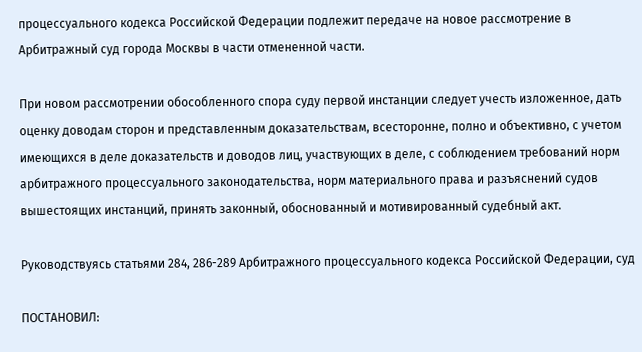процессуального кодекса Российской Федерации подлежит передаче на новое рассмотрение в Арбитражный суд города Москвы в части отмененной части.

При новом рассмотрении обособленного спора суду первой инстанции следует учесть изложенное, дать оценку доводам сторон и представленным доказательствам, всесторонне, полно и объективно, с учетом имеющихся в деле доказательств и доводов лиц, участвующих в деле, с соблюдением требований норм арбитражного процессуального законодательства, норм материального права и разъяснений судов вышестоящих инстанций, принять законный, обоснованный и мотивированный судебный акт.

Руководствуясь статьями 284, 286-289 Арбитражного процессуального кодекса Российской Федерации, суд

ПОСТАНОВИЛ: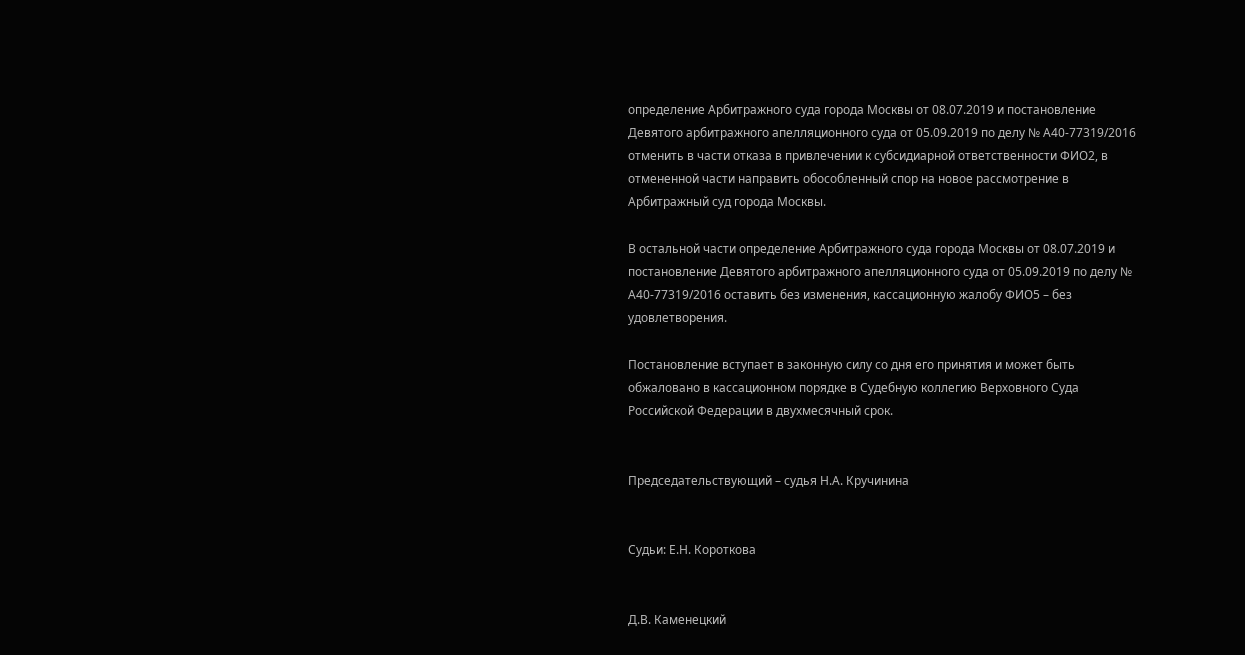определение Арбитражного суда города Москвы от 08.07.2019 и постановление Девятого арбитражного апелляционного суда от 05.09.2019 по делу № А40-77319/2016 отменить в части отказа в привлечении к субсидиарной ответственности ФИО2, в отмененной части направить обособленный спор на новое рассмотрение в Арбитражный суд города Москвы.

В остальной части определение Арбитражного суда города Москвы от 08.07.2019 и постановление Девятого арбитражного апелляционного суда от 05.09.2019 по делу № А40-77319/2016 оставить без изменения, кассационную жалобу ФИО5 – без удовлетворения.

Постановление вступает в законную силу со дня его принятия и может быть обжаловано в кассационном порядке в Судебную коллегию Верховного Суда Российской Федерации в двухмесячный срок.


Председательствующий – судья Н.А. Кручинина


Судьи: Е.Н. Короткова


Д.В. Каменецкий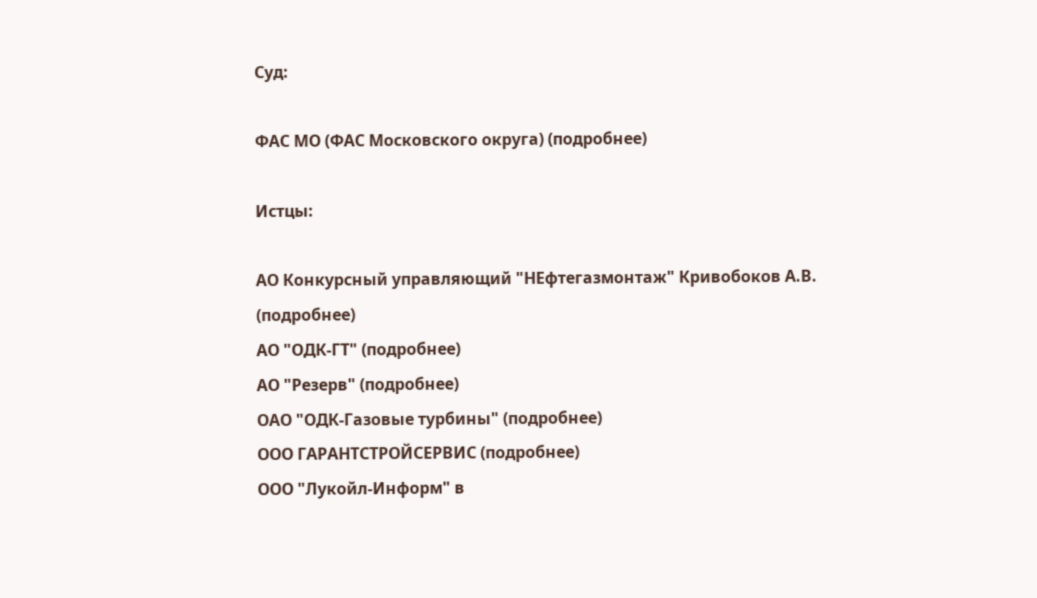Суд:

ФАС МО (ФАС Московского округа) (подробнее)

Истцы:

АО Конкурсный управляющий "НЕфтегазмонтаж" Кривобоков А.В. (подробнее)
АО "ОДК-ГТ" (подробнее)
АО "Резерв" (подробнее)
ОАО "ОДК-Газовые турбины" (подробнее)
ООО ГАРАНТСТРОЙСЕРВИС (подробнее)
ООО "Лукойл-Информ" в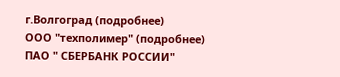г.Волгоград (подробнее)
ООО "техполимер" (подробнее)
ПАО " СБЕРБАНК РОССИИ"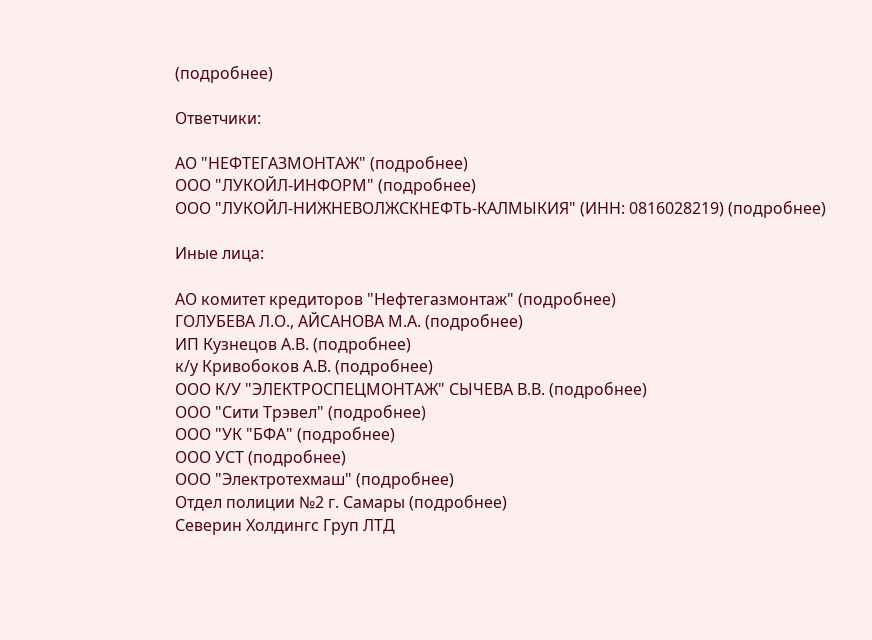(подробнее)

Ответчики:

АО "НЕФТЕГАЗМОНТАЖ" (подробнее)
ООО "ЛУКОЙЛ-ИНФОРМ" (подробнее)
ООО "ЛУКОЙЛ-НИЖНЕВОЛЖСКНЕФТЬ-КАЛМЫКИЯ" (ИНН: 0816028219) (подробнее)

Иные лица:

АО комитет кредиторов "Нефтегазмонтаж" (подробнее)
ГОЛУБЕВА Л.О., АЙСАНОВА М.А. (подробнее)
ИП Кузнецов А.В. (подробнее)
к/у Кривобоков А.В. (подробнее)
ООО К/У "ЭЛЕКТРОСПЕЦМОНТАЖ" СЫЧЕВА В.В. (подробнее)
ООО "Сити Трэвел" (подробнее)
ООО "УК "БФА" (подробнее)
ООО УСТ (подробнее)
ООО "Электротехмаш" (подробнее)
Отдел полиции №2 г. Самары (подробнее)
Северин Холдингс Груп ЛТД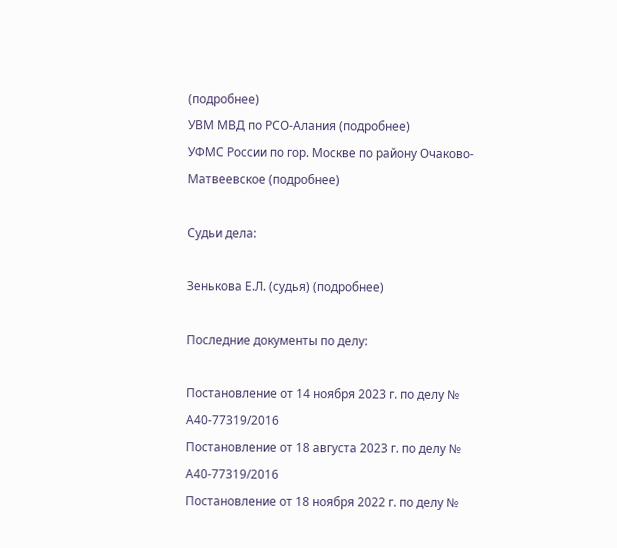(подробнее)
УВМ МВД по РСО-Алания (подробнее)
УФМС России по гор. Москве по району Очаково-Матвеевское (подробнее)

Судьи дела:

Зенькова Е.Л. (судья) (подробнее)

Последние документы по делу:

Постановление от 14 ноября 2023 г. по делу № А40-77319/2016
Постановление от 18 августа 2023 г. по делу № А40-77319/2016
Постановление от 18 ноября 2022 г. по делу №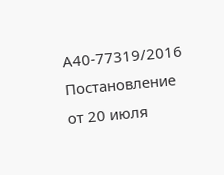А40-77319/2016
Постановление от 20 июля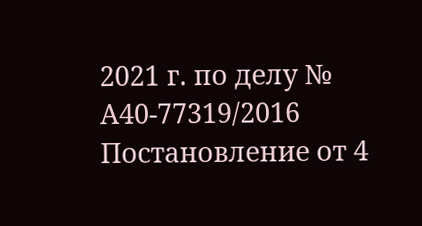2021 г. по делу № А40-77319/2016
Постановление от 4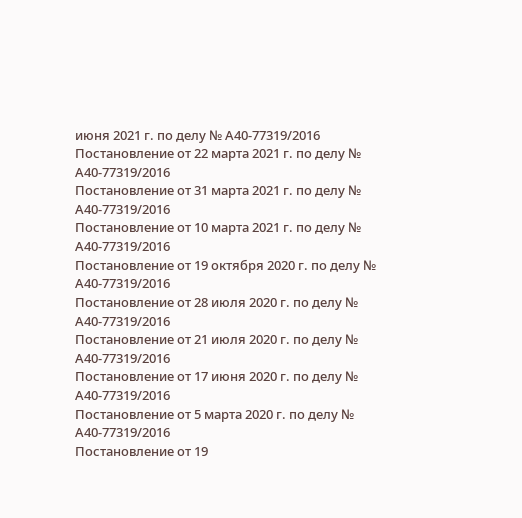июня 2021 г. по делу № А40-77319/2016
Постановление от 22 марта 2021 г. по делу № А40-77319/2016
Постановление от 31 марта 2021 г. по делу № А40-77319/2016
Постановление от 10 марта 2021 г. по делу № А40-77319/2016
Постановление от 19 октября 2020 г. по делу № А40-77319/2016
Постановление от 28 июля 2020 г. по делу № А40-77319/2016
Постановление от 21 июля 2020 г. по делу № А40-77319/2016
Постановление от 17 июня 2020 г. по делу № А40-77319/2016
Постановление от 5 марта 2020 г. по делу № А40-77319/2016
Постановление от 19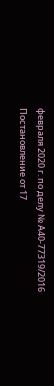февраля 2020 г. по делу № А40-77319/2016
Постановление от 17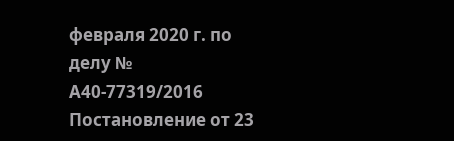февраля 2020 г. по делу № А40-77319/2016
Постановление от 23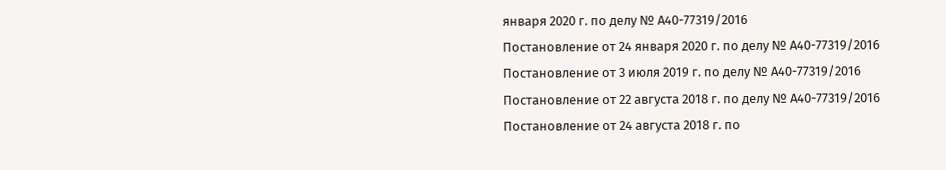января 2020 г. по делу № А40-77319/2016
Постановление от 24 января 2020 г. по делу № А40-77319/2016
Постановление от 3 июля 2019 г. по делу № А40-77319/2016
Постановление от 22 августа 2018 г. по делу № А40-77319/2016
Постановление от 24 августа 2018 г. по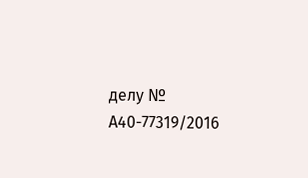делу № А40-77319/2016